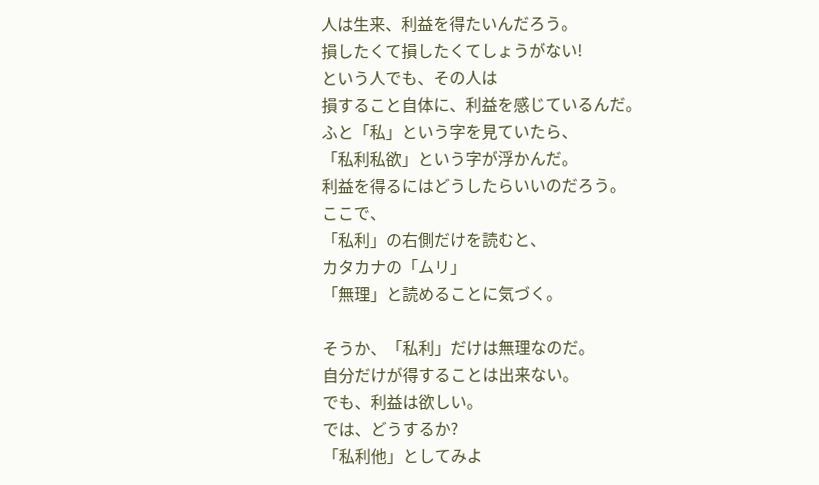人は生来、利益を得たいんだろう。
損したくて損したくてしょうがない!
という人でも、その人は
損すること自体に、利益を感じているんだ。
ふと「私」という字を見ていたら、
「私利私欲」という字が浮かんだ。
利益を得るにはどうしたらいいのだろう。
ここで、
「私利」の右側だけを読むと、
カタカナの「ムリ」
「無理」と読めることに気づく。

そうか、「私利」だけは無理なのだ。
自分だけが得することは出来ない。
でも、利益は欲しい。
では、どうするか?
「私利他」としてみよ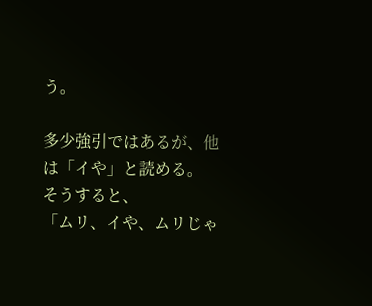う。

多少強引ではあるが、他は「イや」と読める。
そうすると、
「ムリ、イや、ムリじゃ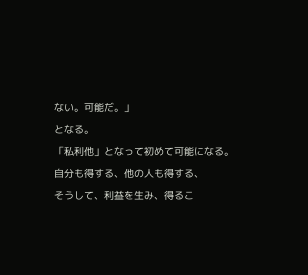ない。可能だ。」
となる。
「私利他」となって初めて可能になる。
自分も得する、他の人も得する、
そうして、利益を生み、得るこ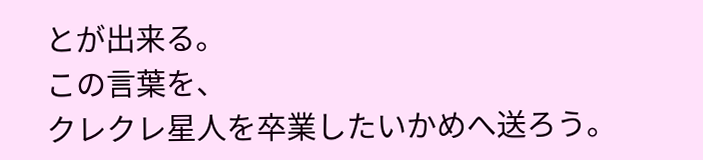とが出来る。
この言葉を、
クレクレ星人を卒業したいかめへ送ろう。